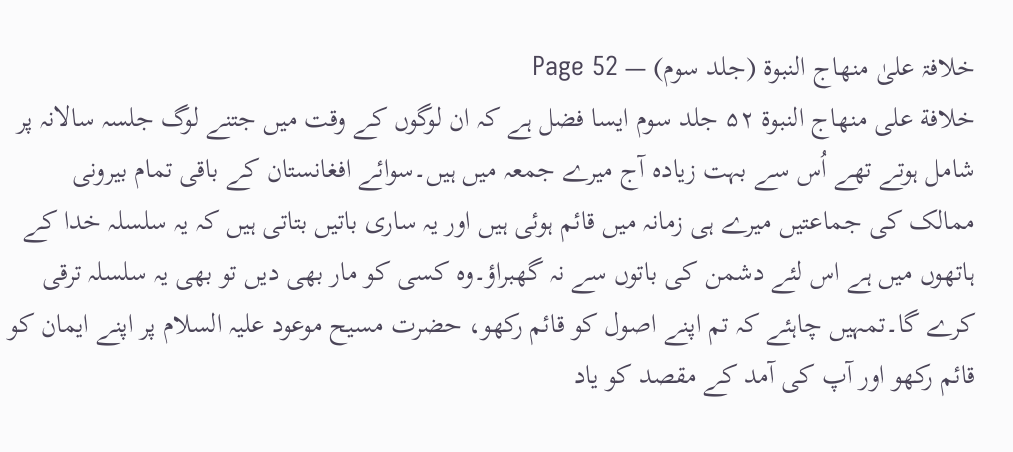خلافۃ علیٰ منھاج النبوۃ (جلد سوم) — Page 52
خلافة على منهاج النبوة ۵۲ جلد سوم ایسا فضل ہے کہ ان لوگوں کے وقت میں جتنے لوگ جلسہ سالانہ پر شامل ہوتے تھے اُس سے بہت زیادہ آج میرے جمعہ میں ہیں۔سوائے افغانستان کے باقی تمام بیرونی ممالک کی جماعتیں میرے ہی زمانہ میں قائم ہوئی ہیں اور یہ ساری باتیں بتاتی ہیں کہ یہ سلسلہ خدا کے ہاتھوں میں ہے اس لئے دشمن کی باتوں سے نہ گھبراؤ۔وہ کسی کو مار بھی دیں تو بھی یہ سلسلہ ترقی کرے گا۔تمہیں چاہئے کہ تم اپنے اصول کو قائم رکھو، حضرت مسیح موعود علیہ السلام پر اپنے ایمان کو قائم رکھو اور آپ کی آمد کے مقصد کو یاد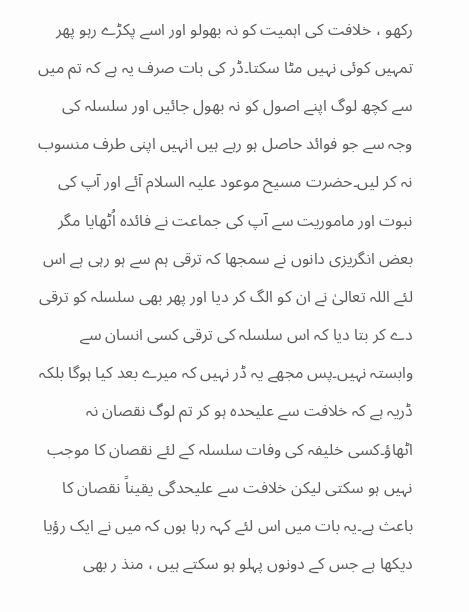رکھو ، خلافت کی اہمیت کو نہ بھولو اور اسے پکڑے رہو پھر تمہیں کوئی نہیں مٹا سکتا۔ڈر کی بات صرف یہ ہے کہ تم میں سے کچھ لوگ اپنے اصول کو نہ بھول جائیں اور سلسلہ کی وجہ سے جو فوائد حاصل ہو رہے ہیں انہیں اپنی طرف منسوب نہ کر لیں۔حضرت مسیح موعود علیہ السلام آئے اور آپ کی نبوت اور ماموریت سے آپ کی جماعت نے فائدہ اُٹھایا مگر بعض انگریزی دانوں نے سمجھا کہ ترقی ہم سے ہو رہی ہے اس لئے اللہ تعالیٰ نے ان کو الگ کر دیا اور پھر بھی سلسلہ کو ترقی دے کر بتا دیا کہ اس سلسلہ کی ترقی کسی انسان سے وابستہ نہیں۔پس مجھے یہ ڈر نہیں کہ میرے بعد کیا ہوگا بلکہ ڈریہ ہے کہ خلافت سے علیحدہ ہو کر تم لوگ نقصان نہ اٹھاؤ۔کسی خلیفہ کی وفات سلسلہ کے لئے نقصان کا موجب نہیں ہو سکتی لیکن خلافت سے علیحدگی یقیناً نقصان کا باعث ہے۔یہ بات میں اس لئے کہہ رہا ہوں کہ میں نے ایک رؤیا دیکھا ہے جس کے دونوں پہلو ہو سکتے ہیں ، منذ ر بھی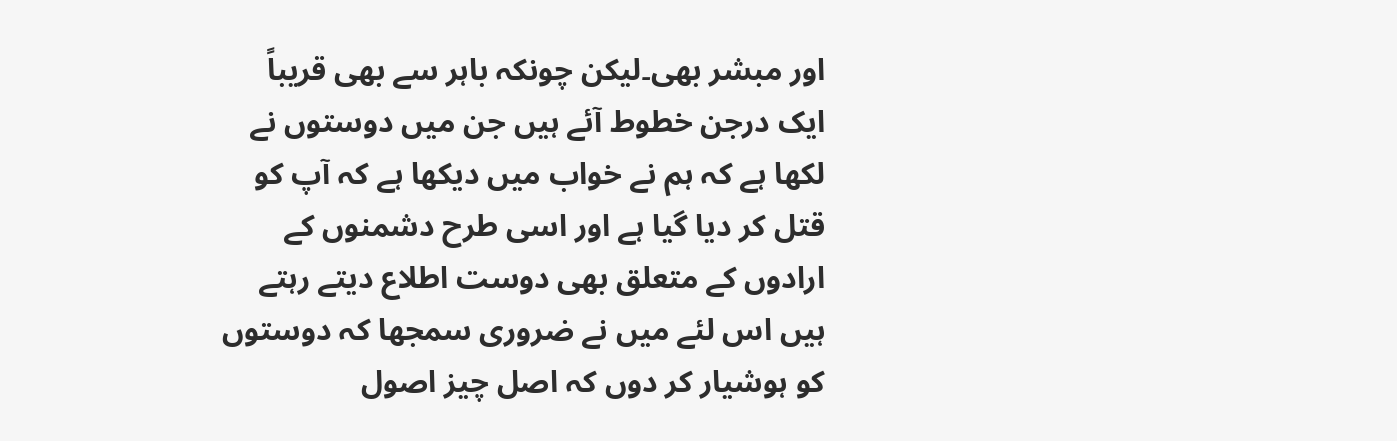اور مبشر بھی۔لیکن چونکہ باہر سے بھی قریباً ایک درجن خطوط آئے ہیں جن میں دوستوں نے لکھا ہے کہ ہم نے خواب میں دیکھا ہے کہ آپ کو قتل کر دیا گیا ہے اور اسی طرح دشمنوں کے ارادوں کے متعلق بھی دوست اطلاع دیتے رہتے ہیں اس لئے میں نے ضروری سمجھا کہ دوستوں کو ہوشیار کر دوں کہ اصل چیز اصول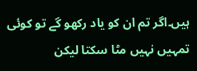ہیں۔اگر تم ان کو یاد رکھو گے تو کوئی تمہیں نہیں مٹا سکتا لیکن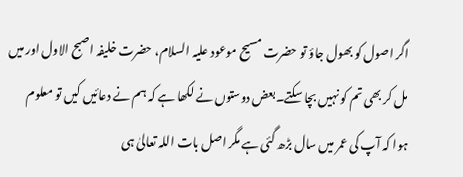اگر اصول کو بھول جاؤ تو حضرت مسیح موعود علیہ السلام، حضرت خلیفہ اصبح الاول اور میں مل کر بھی تم کو نہیں بچا سکتے۔بعض دوستوں نے لکھا ہے کہ ہم نے دعائیں کیں تو معلوم ہوا کہ آپ کی عمر میں سال بڑھ گئی ہے مگر اصل بات اللہ تعالیٰ ہی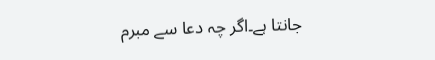جانتا ہے۔اگر چہ دعا سے مبرم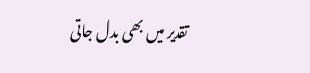تقدیر میں بھی بدل جاتی